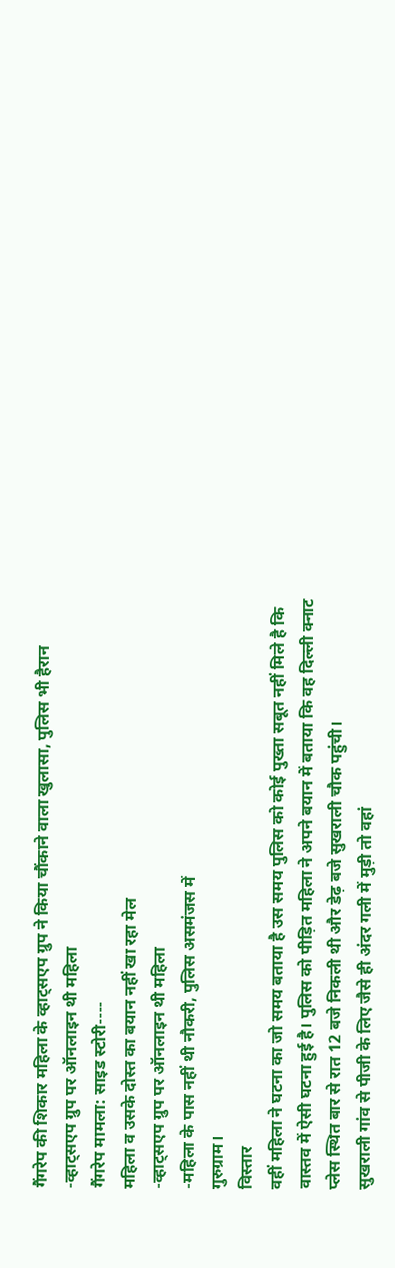गैंगरेप की शिकार महिला के व्हाट्सएप ग्रुप ने किया चौंकाने वाला खुलासा, पुलिस भी हैरान
-व्हाट्सएप ग्रुप पर ऑनलाइन थी महिला
गैंगरेप मामला: साइड स्टोरी----
महिला व उसके दोस्त का बयान नहीं खा रहा मेल
-व्हाट्सएप ग्रुप पर ऑनलाइन थी महिला
-महिला के पास नहीं थी नौकरी, पुलिस असमंजस में
गुरुग्राम।
विस्तार
वहीं महिला ने घटना का जो समय बताया है उस समय पुलिस को कोई पुख्ता सबूत नहीं मिले है कि वास्तव में ऐसी घटना हुई है। पुलिस को पीड़ित महिला ने अपने बयान में बताया कि वह दिल्ली क्नाट प्लेस स्थित बार से रात 12 बजे निकली थी और डेढ़ बजे सुखराली चौक पहुंची।
सुखराली गांव से पीजी के लिए जैसे ही अंदर गली में मुड़ी तो वहां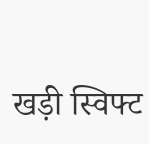खड़ी स्विफ्ट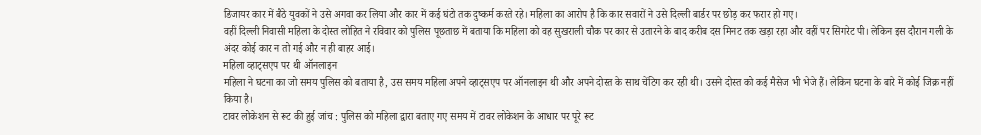डिजायर कार में बैठे युवकों ने उसे अगवा कर लिया और कार में कई घंटो तक दुष्कर्म करते रहे। महिला का आरोप है कि कार सवारों ने उसे दिल्ली बार्डर पर छोड़ कर फरार हो गए।
वहीं दिल्ली निवासी महिला के दोस्त लोहित ने रविवार को पुलिस पूछताछ में बताया कि महिला को वह सुखराली चौक पर कार से उतारने के बाद करीब दस मिनट तक खड़ा रहा और वहीं पर सिगरेट पी। लेकिन इस दौरान गली के अंदर कोई कार न तो गई और न ही बाहर आई।
महिला व्हाट्सएप पर थी ऑनलाइन
महिला ने घटना का जो समय पुलिस को बताया है, उस समय महिला अपने व्हाट्सएप पर ऑनलाइन थी और अपने दोस्त के साथ चेंटिग कर रही थी। उसने दोस्त को कई मैसेज भी भेजे हैं। लेकिन घटना के बारे में कोई जिक्र नहीं किया है।
टावर लोकेशन से रूट की हुई जांच : पुलिस को महिला द्वारा बताए गए समय में टावर लोकेशन के आधार पर पूरे रूट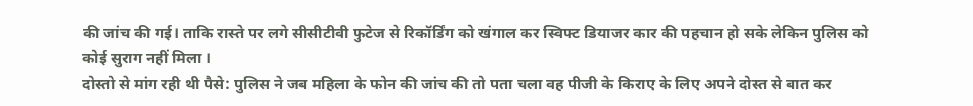की जांच की गई। ताकि रास्ते पर लगे सीसीटीवी फुटेज से रिकॉर्डिंग को खंगाल कर स्विफ्ट डियाजर कार की पहचान हो सके लेकिन पुलिस को कोई सुराग नहीं मिला ।
दोस्तो से मांग रही थी पैसे: पुलिस ने जब महिला के फोन की जांच की तो पता चला वह पीजी के किराए के लिए अपने दोस्त से बात कर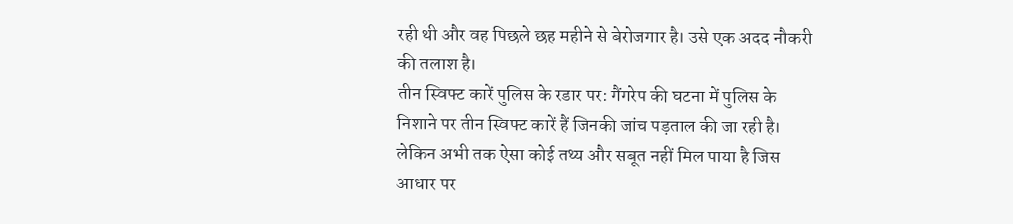रही थी और वह पिछले छह महीने से बेरोजगार है। उसे एक अदद नौकरी की तलाश है।
तीन स्विफ्ट कारें पुलिस के रडार पर: गैंगरेप की घटना में पुलिस के निशाने पर तीन स्विफ्ट कारें हैं जिनकी जांच पड़ताल की जा रही है। लेकिन अभी तक ऐसा कोई तथ्य और सबूत नहीं मिल पाया है जिस आधार पर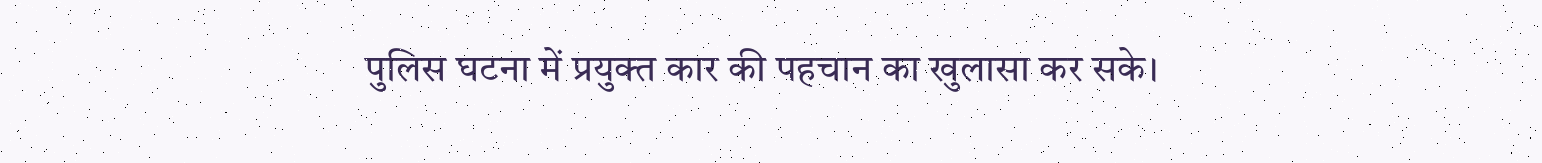पुलिस घटना में प्रयुक्त कार की पहचान का खुलासा कर सके।